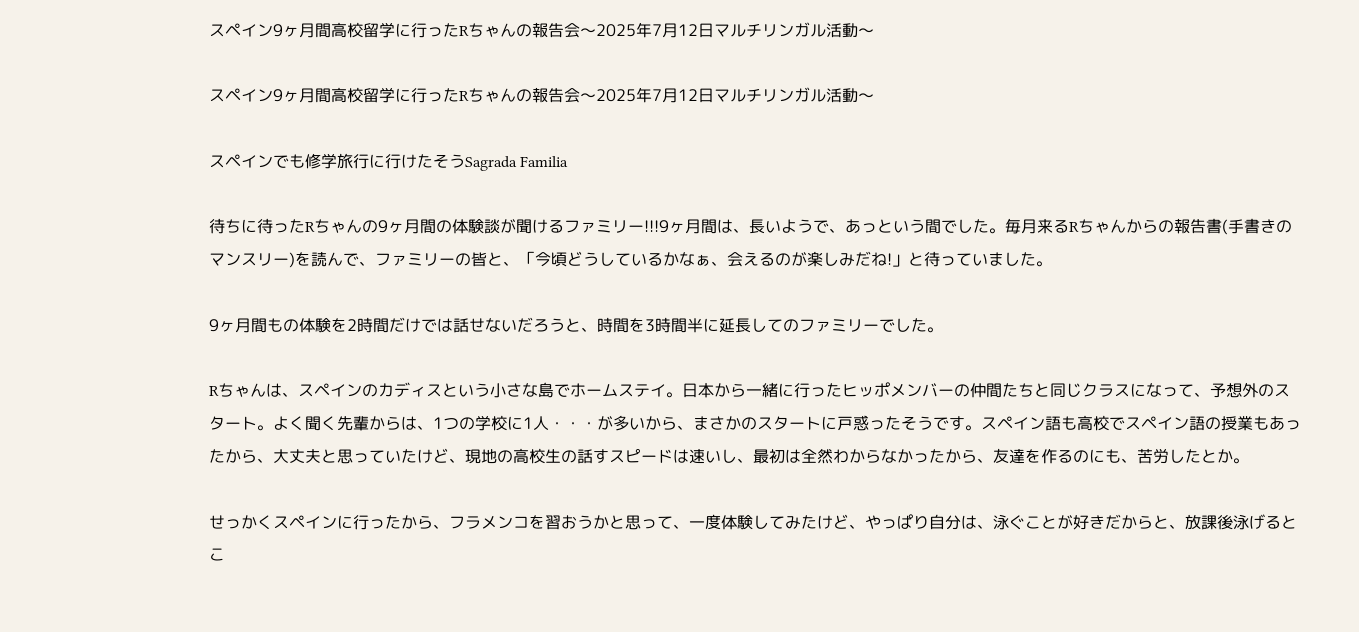スペイン9ヶ月間高校留学に行ったRちゃんの報告会〜2025年7月12日マルチリンガル活動〜

スペイン9ヶ月間高校留学に行ったRちゃんの報告会〜2025年7月12日マルチリンガル活動〜

スペインでも修学旅行に行けたそうSagrada Familia

待ちに待ったRちゃんの9ヶ月間の体験談が聞けるファミリー!!!9ヶ月間は、長いようで、あっという間でした。毎月来るRちゃんからの報告書(手書きのマンスリー)を読んで、ファミリーの皆と、「今頃どうしているかなぁ、会えるのが楽しみだね!」と待っていました。

9ヶ月間もの体験を2時間だけでは話せないだろうと、時間を3時間半に延長してのファミリーでした。

Rちゃんは、スペインのカディスという小さな島でホームステイ。日本から一緒に行ったヒッポメンバーの仲間たちと同じクラスになって、予想外のスタート。よく聞く先輩からは、1つの学校に1人・・・が多いから、まさかのスタートに戸惑ったそうです。スペイン語も高校でスペイン語の授業もあったから、大丈夫と思っていたけど、現地の高校生の話すスピードは速いし、最初は全然わからなかったから、友達を作るのにも、苦労したとか。

せっかくスペインに行ったから、フラメンコを習おうかと思って、一度体験してみたけど、やっぱり自分は、泳ぐことが好きだからと、放課後泳げるとこ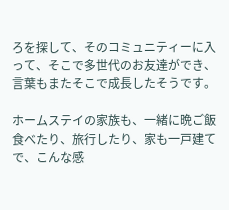ろを探して、そのコミュニティーに入って、そこで多世代のお友達ができ、言葉もまたそこで成長したそうです。

ホームステイの家族も、一緒に晩ご飯食べたり、旅行したり、家も一戸建てで、こんな感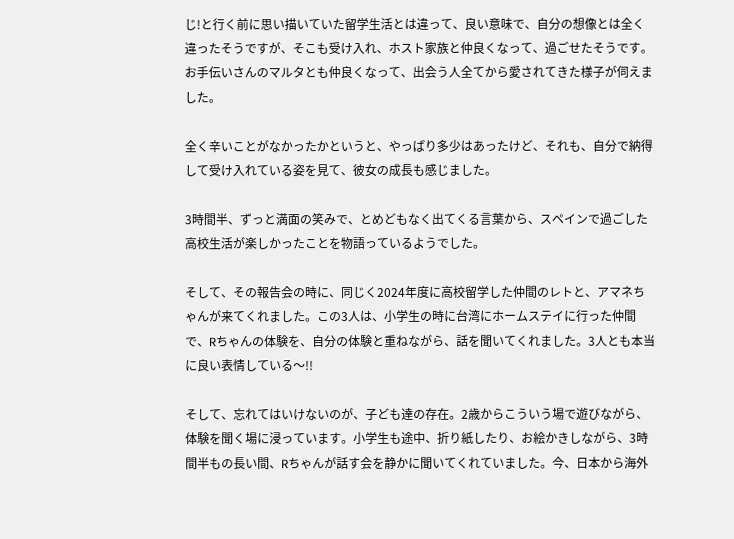じ!と行く前に思い描いていた留学生活とは違って、良い意味で、自分の想像とは全く違ったそうですが、そこも受け入れ、ホスト家族と仲良くなって、過ごせたそうです。お手伝いさんのマルタとも仲良くなって、出会う人全てから愛されてきた様子が伺えました。

全く辛いことがなかったかというと、やっぱり多少はあったけど、それも、自分で納得して受け入れている姿を見て、彼女の成長も感じました。

3時間半、ずっと満面の笑みで、とめどもなく出てくる言葉から、スペインで過ごした高校生活が楽しかったことを物語っているようでした。

そして、その報告会の時に、同じく2024年度に高校留学した仲間のレトと、アマネちゃんが来てくれました。この3人は、小学生の時に台湾にホームステイに行った仲間で、Rちゃんの体験を、自分の体験と重ねながら、話を聞いてくれました。3人とも本当に良い表情している〜!!

そして、忘れてはいけないのが、子ども達の存在。2歳からこういう場で遊びながら、体験を聞く場に浸っています。小学生も途中、折り紙したり、お絵かきしながら、3時間半もの長い間、Rちゃんが話す会を静かに聞いてくれていました。今、日本から海外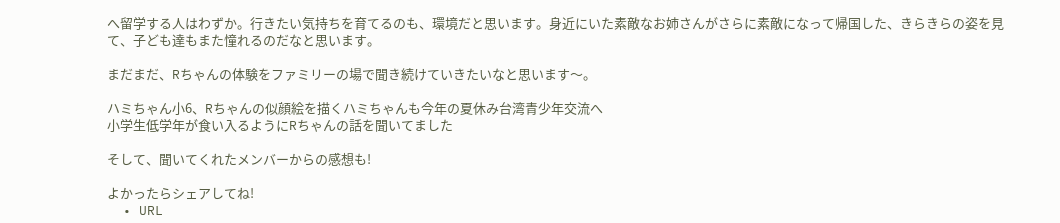へ留学する人はわずか。行きたい気持ちを育てるのも、環境だと思います。身近にいた素敵なお姉さんがさらに素敵になって帰国した、きらきらの姿を見て、子ども達もまた憧れるのだなと思います。

まだまだ、Rちゃんの体験をファミリーの場で聞き続けていきたいなと思います〜。

ハミちゃん小6、Rちゃんの似顔絵を描くハミちゃんも今年の夏休み台湾青少年交流へ
小学生低学年が食い入るようにRちゃんの話を聞いてました

そして、聞いてくれたメンバーからの感想も!

よかったらシェアしてね!
  • URL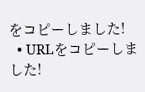をコピーしました!
  • URLをコピーしました!